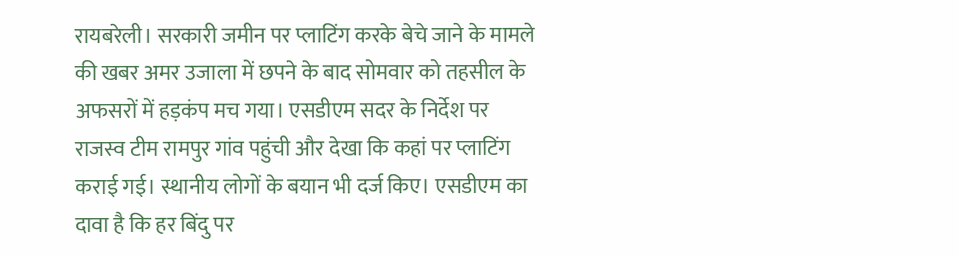रायबरेली। सरकारी जमीन पर प्लाटिंग करके बेचे जाने के मामले की खबर अमर उजाला में छपने के बाद सोमवार को तहसील के अफसरों में हड़कंप मच गया। एसडीएम सदर के निर्देश पर राजस्व टीम रामपुर गांव पहुंची और देखा कि कहां पर प्लाटिंग कराई गई। स्थानीय लोगों के बयान भी दर्ज किए। एसडीएम का दावा है कि हर बिंदु पर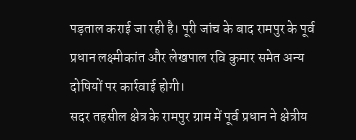पड़ताल कराई जा रही है। पूरी जांच के बाद रामपुर के पूर्व प्रधान लक्ष्मीकांत और लेखपाल रवि कुमार समेत अन्य दोषियों पर कार्रवाई होगी।
सदर तहसील क्षेत्र के रामपुर ग्राम में पूर्व प्रधान ने क्षेत्रीय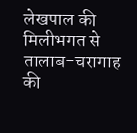लेखपाल की मिलीभगत से तालाब-चरागाह की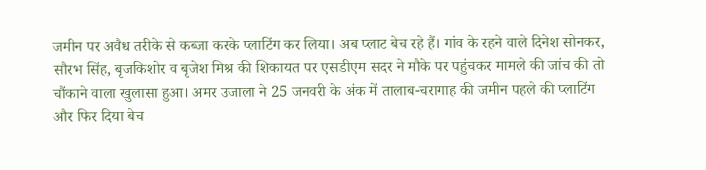जमीन पर अवैध तरीके से कब्जा करके प्लाटिंग कर लिया। अब प्लाट बेच रहे हैं। गांव के रहने वाले दिनेश सोनकर, सौरभ सिंह, बृजकिशोर व बृजेश मिश्र की शिकायत पर एसडीएम सदर ने मौके पर पहुंचकर मामले की जांच की तो चौंकाने वाला खुलासा हुआ। अमर उजाला ने 25 जनवरी के अंक में तालाब-चरागाह की जमीन पहले की प्लाटिंग और फिर दिया बेच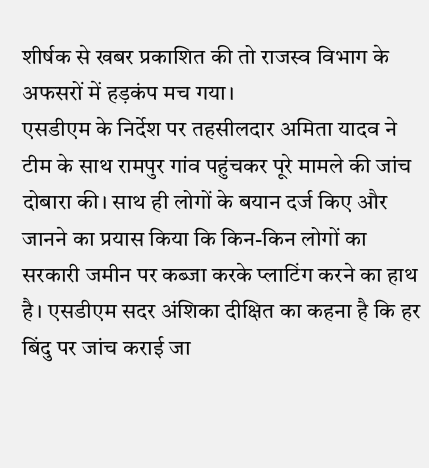शीर्षक से खबर प्रकाशित की तो राजस्व विभाग के अफसरों में हड़कंप मच गया।
एसडीएम के निर्देश पर तहसीलदार अमिता यादव ने टीम के साथ रामपुर गांव पहुंचकर पूरे मामले की जांच दोबारा की। साथ ही लोगों के बयान दर्ज किए और जानने का प्रयास किया कि किन-किन लोगों का सरकारी जमीन पर कब्जा करके प्लाटिंग करने का हाथ है। एसडीएम सदर अंशिका दीक्षित का कहना है कि हर बिंदु पर जांच कराई जा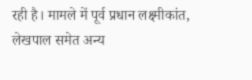रही है। मामले में पूर्व प्रधान लक्ष्मीकांत, लेखपाल समेत अन्य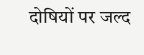दोषियों पर जल्द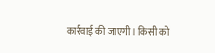कार्रवाई की जाएगी। किसी को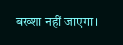बख्शा नहीं जाएगा।